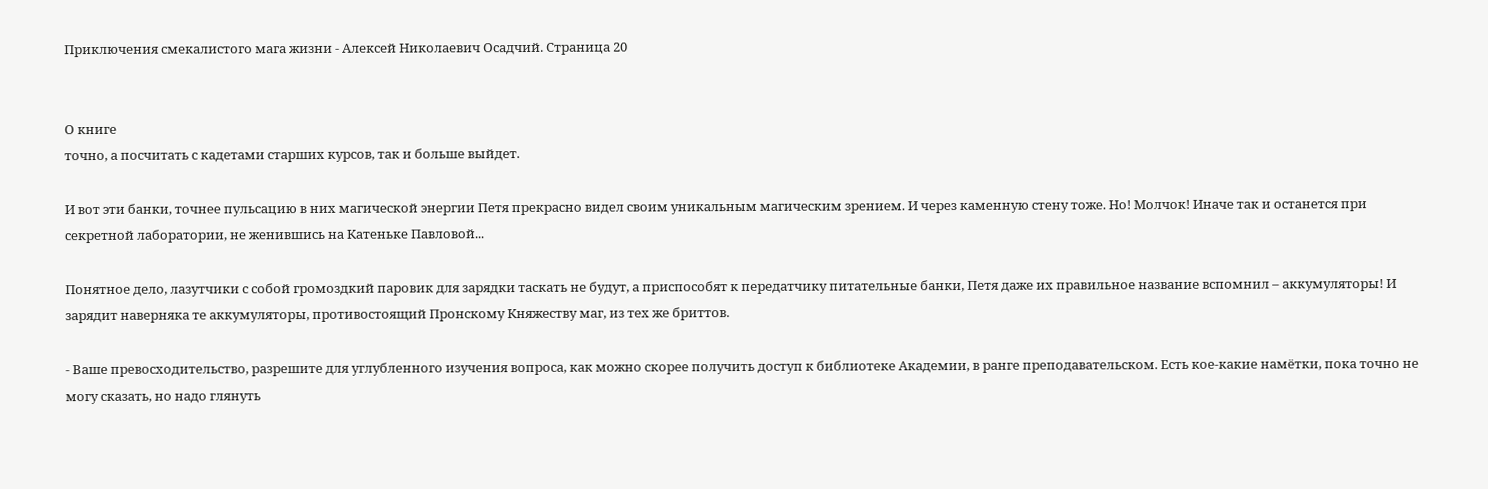Приключения смекалистого мага жизни - Алексей Николаевич Осадчий. Страница 20


О книге
точно, а посчитать с кадетами старших курсов, так и больше выйдет.

И вот эти банки, точнее пульсацию в них магической энергии Петя прекрасно видел своим уникальным магическим зрением. И через каменную стену тоже. Но! Молчок! Иначе так и останется при секретной лаборатории, не женившись на Катеньке Павловой...

Понятное дело, лазутчики с собой громоздкий паровик для зарядки таскать не будут, а приспособят к передатчику питательные банки, Петя даже их правильное название вспомнил – аккумуляторы! И зарядит наверняка те аккумуляторы, противостоящий Пронскому Княжеству маг, из тех же бриттов.

- Ваше превосходительство, разрешите для углубленного изучения вопроса, как можно скорее получить доступ к библиотеке Академии, в ранге преподавательском. Есть кое-какие намётки, пока точно не могу сказать, но надо глянуть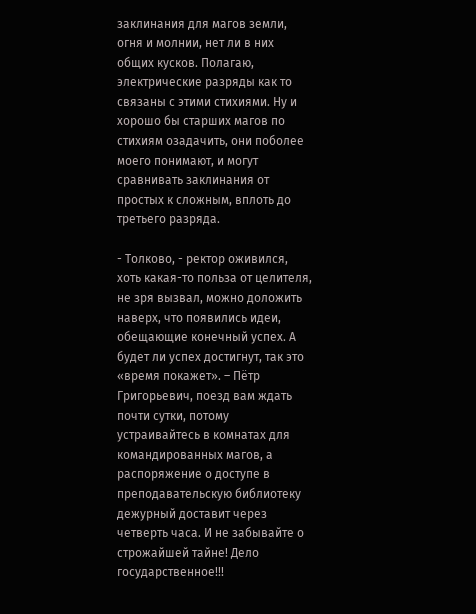заклинания для магов земли, огня и молнии, нет ли в них общих кусков. Полагаю, электрические разряды как то связаны с этими стихиями. Ну и хорошо бы старших магов по стихиям озадачить, они поболее моего понимают, и могут сравнивать заклинания от простых к сложным, вплоть до третьего разряда.

- Толково, - ректор оживился, хоть какая-то польза от целителя, не зря вызвал, можно доложить наверх, что появились идеи, обещающие конечный успех. А будет ли успех достигнут, так это «время покажет». – Пётр Григорьевич, поезд вам ждать почти сутки, потому устраивайтесь в комнатах для командированных магов, а распоряжение о доступе в преподавательскую библиотеку дежурный доставит через четверть часа. И не забывайте о строжайшей тайне! Дело государственное!!!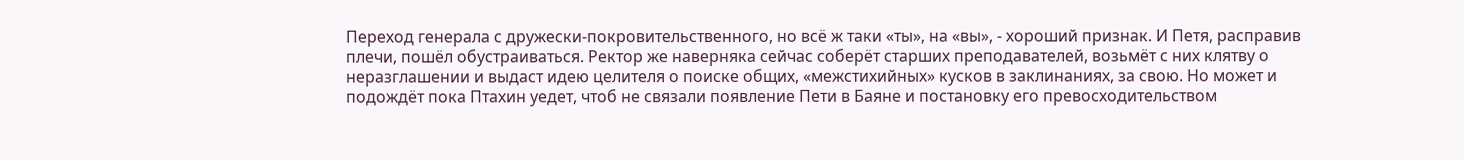Переход генерала с дружески-покровительственного, но всё ж таки «ты», на «вы», - хороший признак. И Петя, расправив плечи, пошёл обустраиваться. Ректор же наверняка сейчас соберёт старших преподавателей, возьмёт с них клятву о неразглашении и выдаст идею целителя о поиске общих, «межстихийных» кусков в заклинаниях, за свою. Но может и подождёт пока Птахин уедет, чтоб не связали появление Пети в Баяне и постановку его превосходительством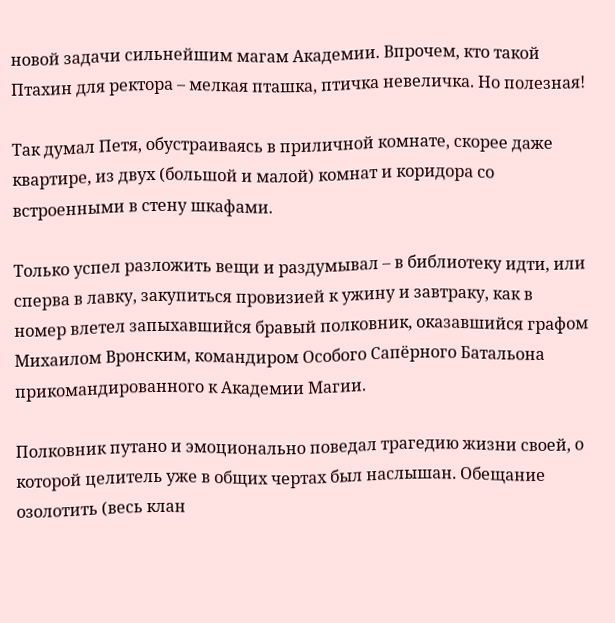новой задачи сильнейшим магам Академии. Впрочем, кто такой Птахин для ректора – мелкая пташка, птичка невеличка. Но полезная!

Так думал Петя, обустраиваясь в приличной комнате, скорее даже квартире, из двух (большой и малой) комнат и коридора со встроенными в стену шкафами.

Только успел разложить вещи и раздумывал – в библиотеку идти, или сперва в лавку, закупиться провизией к ужину и завтраку, как в номер влетел запыхавшийся бравый полковник, оказавшийся графом Михаилом Вронским, командиром Особого Сапёрного Батальона прикомандированного к Академии Магии.

Полковник путано и эмоционально поведал трагедию жизни своей, о которой целитель уже в общих чертах был наслышан. Обещание озолотить (весь клан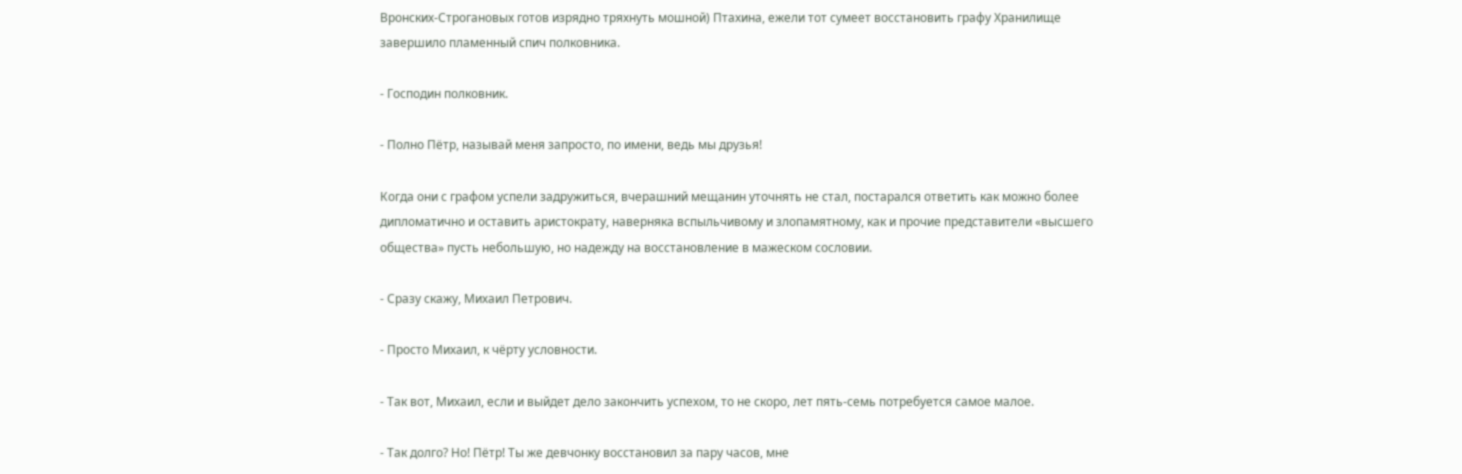Вронских-Строгановых готов изрядно тряхнуть мошной) Птахина, ежели тот сумеет восстановить графу Хранилище завершило пламенный спич полковника.

- Господин полковник.

- Полно Пётр, называй меня запросто, по имени, ведь мы друзья!

Когда они с графом успели задружиться, вчерашний мещанин уточнять не стал, постарался ответить как можно более дипломатично и оставить аристократу, наверняка вспыльчивому и злопамятному, как и прочие представители «высшего общества» пусть небольшую, но надежду на восстановление в мажеском сословии.

- Сразу скажу, Михаил Петрович.

- Просто Михаил, к чёрту условности.

- Так вот, Михаил, если и выйдет дело закончить успехом, то не скоро, лет пять-семь потребуется самое малое.

- Так долго? Но! Пётр! Ты же девчонку восстановил за пару часов, мне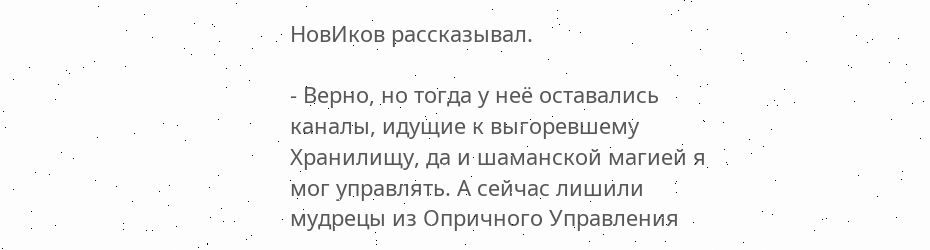НовИков рассказывал.

- Верно, но тогда у неё оставались каналы, идущие к выгоревшему Хранилищу, да и шаманской магией я мог управлять. А сейчас лишили мудрецы из Опричного Управления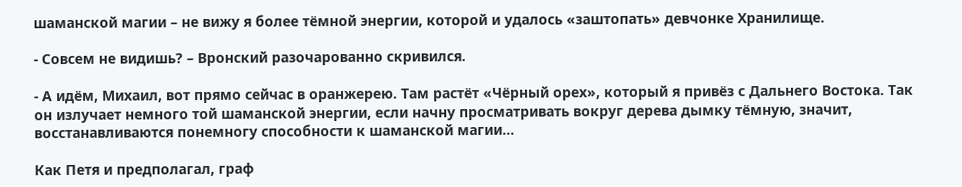шаманской магии – не вижу я более тёмной энергии, которой и удалось «заштопать» девчонке Хранилище.

- Совсем не видишь? – Вронский разочарованно скривился.

- А идём, Михаил, вот прямо сейчас в оранжерею. Там растёт «Чёрный орех», который я привёз с Дальнего Востока. Так он излучает немного той шаманской энергии, если начну просматривать вокруг дерева дымку тёмную, значит, восстанавливаются понемногу способности к шаманской магии...

Как Петя и предполагал, граф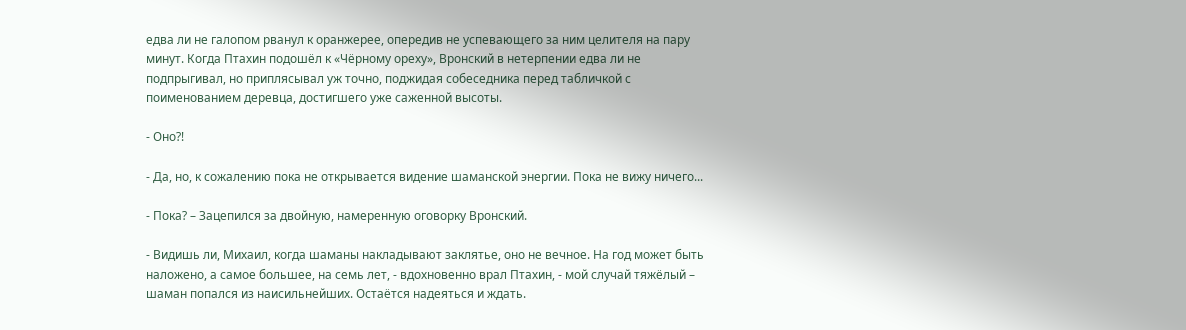едва ли не галопом рванул к оранжерее, опередив не успевающего за ним целителя на пару минут. Когда Птахин подошёл к «Чёрному ореху», Вронский в нетерпении едва ли не подпрыгивал, но приплясывал уж точно, поджидая собеседника перед табличкой с поименованием деревца, достигшего уже саженной высоты.

- Оно?!

- Да, но, к сожалению пока не открывается видение шаманской энергии. Пока не вижу ничего...

- Пока? – Зацепился за двойную, намеренную оговорку Вронский.

- Видишь ли, Михаил, когда шаманы накладывают заклятье, оно не вечное. На год может быть наложено, а самое большее, на семь лет, - вдохновенно врал Птахин, - мой случай тяжёлый – шаман попался из наисильнейших. Остаётся надеяться и ждать.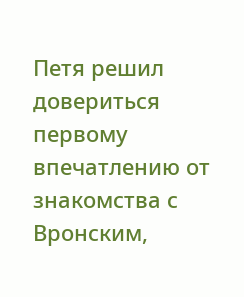Петя решил довериться первому впечатлению от знакомства с Вронским,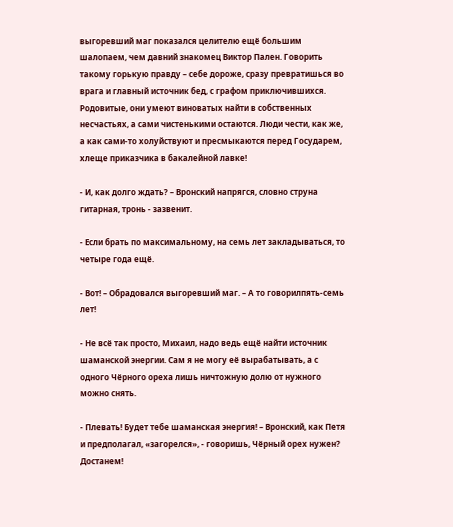выгоревший маг показался целителю ещё большим шалопаем, чем давний знакомец Виктор Пален. Говорить такому горькую правду – себе дороже, сразу превратишься во врага и главный источник бед, с графом приключившихся. Родовитые, они умеют виноватых найти в собственных несчастьях, а сами чистенькими остаются. Люди чести, как же, а как сами-то холуйствуют и пресмыкаются перед Государем, хлеще приказчика в бакалейной лавке!

- И, как долго ждать? – Вронский напрягся, словно струна гитарная, тронь - зазвенит.

- Если брать по максимальному, на семь лет закладываться, то четыре года ещё.

- Вот! – Обрадовался выгоревший маг. – А то говорилпять-семь лет!

- Не всё так просто, Михаил, надо ведь ещё найти источник шаманской энергии. Сам я не могу её вырабатывать, а с одного Чёрного ореха лишь ничтожную долю от нужного можно снять.

- Плевать! Будет тебе шаманская энергия! – Вронский, как Петя и предполагал, «загорелся», - говоришь, Чёрный орех нужен? Достанем!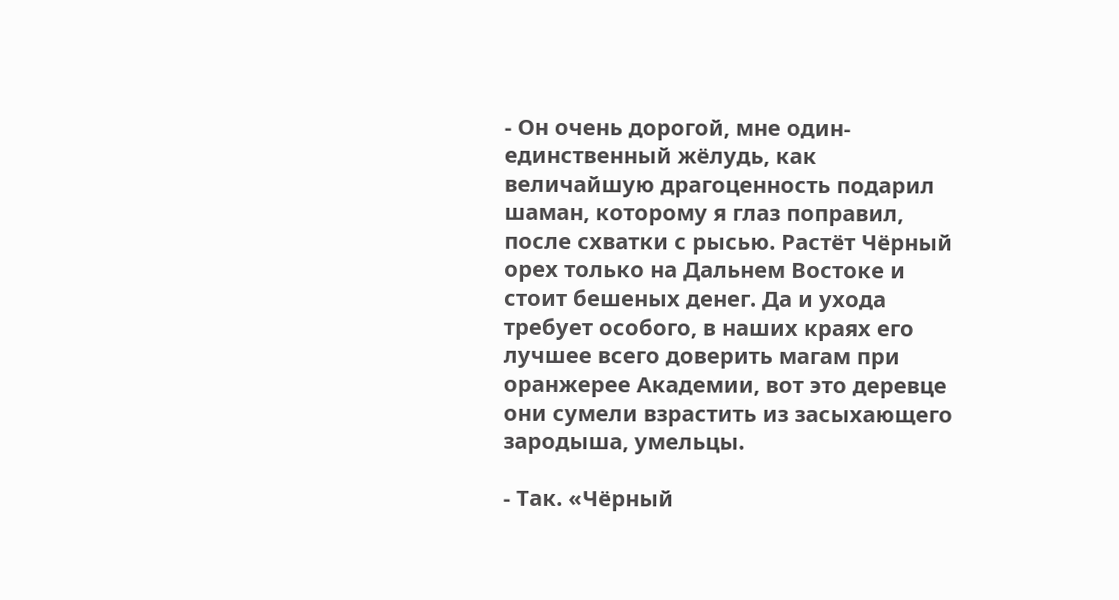- Он очень дорогой, мне один-единственный жёлудь, как величайшую драгоценность подарил шаман, которому я глаз поправил, после схватки с рысью. Растёт Чёрный орех только на Дальнем Востоке и стоит бешеных денег. Да и ухода требует особого, в наших краях его лучшее всего доверить магам при оранжерее Академии, вот это деревце они сумели взрастить из засыхающего зародыша, умельцы.

- Так. «Чёрный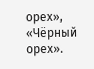орех», «Чёрный орех».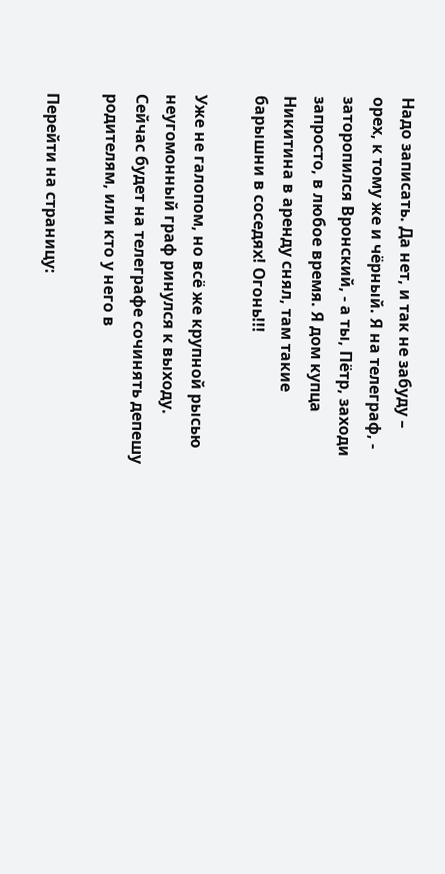Надо записать. Да нет, и так не забуду – орех, к тому же и чёрный. Я на телеграф, - заторопился Вронский, - а ты, Пётр, заходи запросто, в любое время. Я дом купца Никитина в аренду снял, там такие барышни в соседях! Огонь!!!

Уже не галопом, но всё же крупной рысью неугомонный граф ринулся к выходу. Сейчас будет на телеграфе сочинять депешу родителям, или кто у него в

Перейти на страницу: